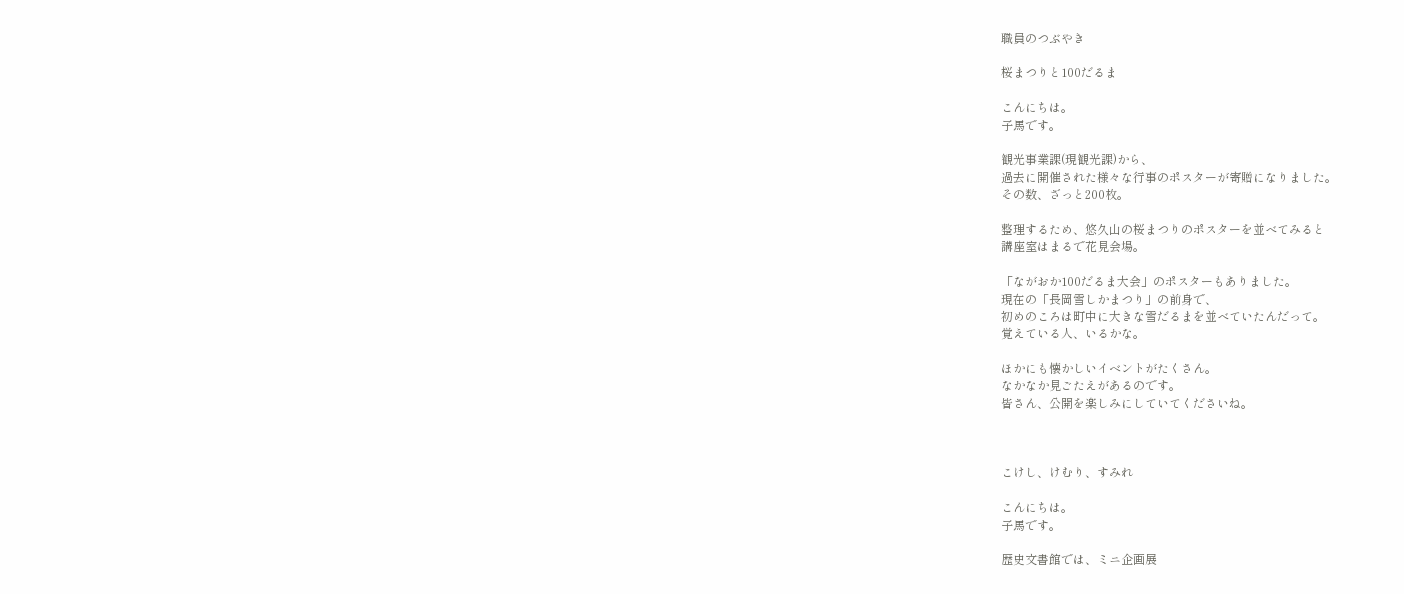職員のつぶやき

桜まつりと100だるま

こんにちは。
子馬です。

観光事業課(現観光課)から、
過去に開催された様々な行事のポスターが寄贈になりました。
その数、ざっと200枚。

整理するため、悠久山の桜まつりのポスターを並べてみると
講座室はまるで花見会場。

「ながおか100だるま大会」のポスターもありました。
現在の「長岡雪しかまつり」の前身で、
初めのころは町中に大きな雪だるまを並べていたんだって。
覚えている人、いるかな。

ほかにも懐かしいイベントがたくさん。
なかなか見ごたえがあるのです。
皆さん、公開を楽しみにしていてくださいね。



こけし、けむり、すみれ

こんにちは。
子馬です。

歴史文書館では、ミニ企画展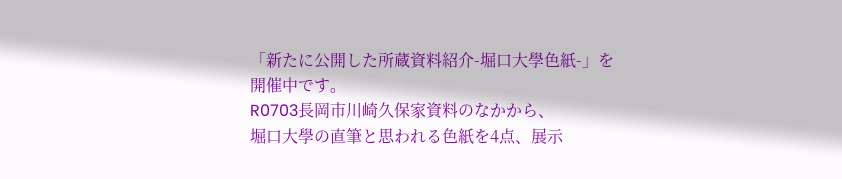「新たに公開した所蔵資料紹介-堀口大學色紙-」を開催中です。
R0703長岡市川崎久保家資料のなかから、
堀口大學の直筆と思われる色紙を4点、展示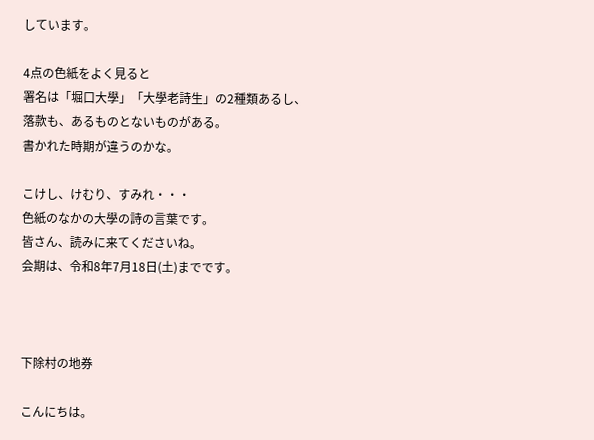しています。

4点の色紙をよく見ると
署名は「堀口大學」「大學老詩生」の2種類あるし、
落款も、あるものとないものがある。
書かれた時期が違うのかな。

こけし、けむり、すみれ・・・
色紙のなかの大學の詩の言葉です。
皆さん、読みに来てくださいね。
会期は、令和8年7月18日(土)までです。



下除村の地券

こんにちは。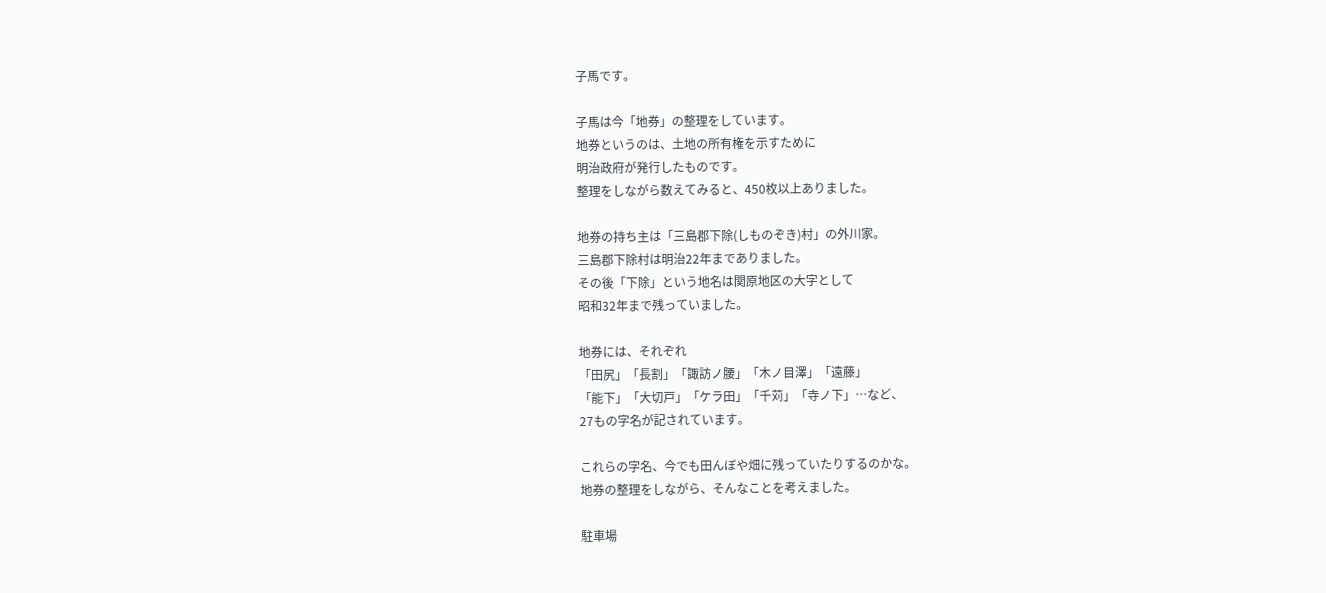子馬です。

子馬は今「地券」の整理をしています。
地券というのは、土地の所有権を示すために
明治政府が発行したものです。
整理をしながら数えてみると、450枚以上ありました。

地券の持ち主は「三島郡下除(しものぞき)村」の外川家。
三島郡下除村は明治22年までありました。
その後「下除」という地名は関原地区の大字として
昭和32年まで残っていました。

地券には、それぞれ
「田尻」「長割」「諏訪ノ腰」「木ノ目澤」「遠藤」
「能下」「大切戸」「ケラ田」「千苅」「寺ノ下」…など、
27もの字名が記されています。

これらの字名、今でも田んぼや畑に残っていたりするのかな。
地券の整理をしながら、そんなことを考えました。

駐車場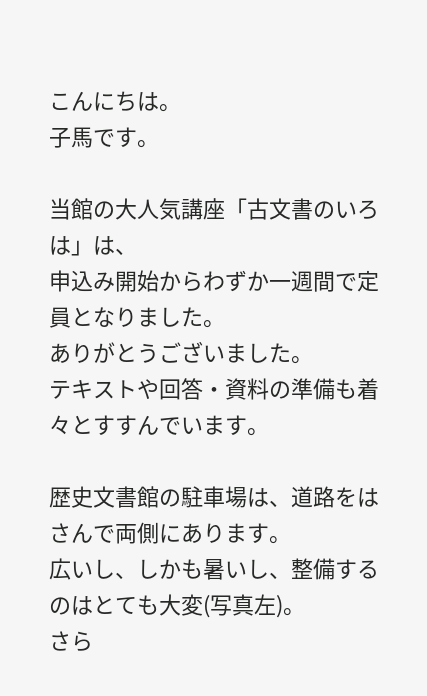こんにちは。
子馬です。

当館の大人気講座「古文書のいろは」は、
申込み開始からわずか一週間で定員となりました。
ありがとうございました。
テキストや回答・資料の準備も着々とすすんでいます。

歴史文書館の駐車場は、道路をはさんで両側にあります。
広いし、しかも暑いし、整備するのはとても大変(写真左)。
さら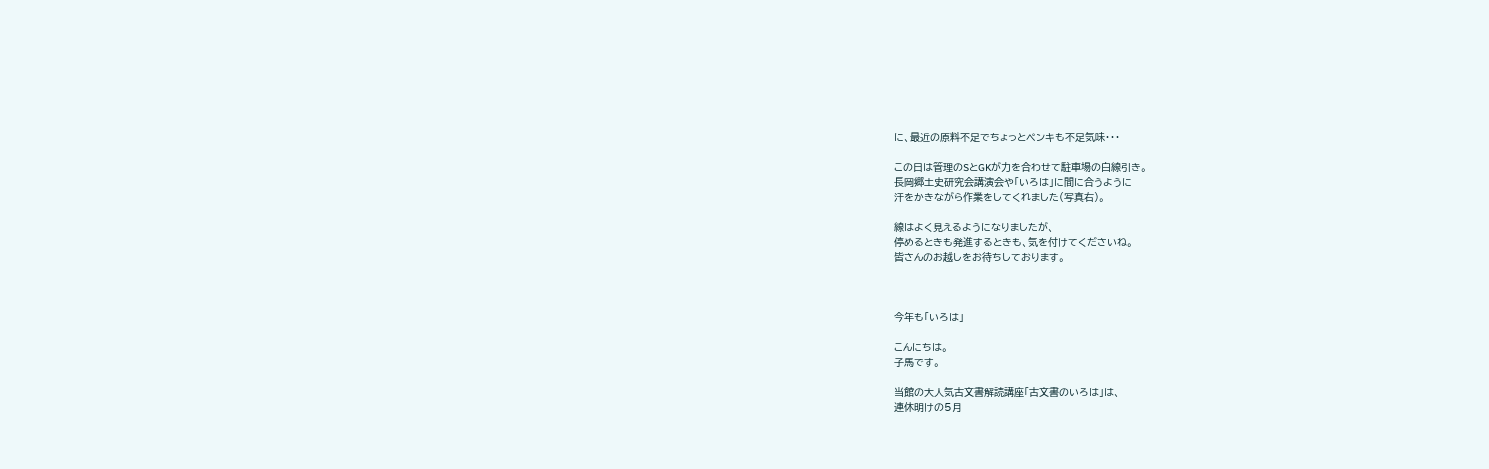に、最近の原料不足でちょっとペンキも不足気味・・・

この日は管理のSとGKが力を合わせて駐車場の白線引き。
長岡郷土史研究会講演会や「いろは」に間に合うように
汗をかきながら作業をしてくれました(写真右)。

線はよく見えるようになりましたが、
停めるときも発進するときも、気を付けてくださいね。
皆さんのお越しをお待ちしております。



今年も「いろは」

こんにちは。
子馬です。

当館の大人気古文書解読講座「古文書のいろは」は、
連休明けの5月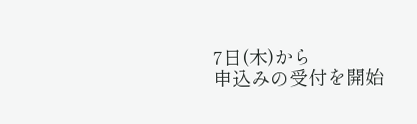7日(木)から
申込みの受付を開始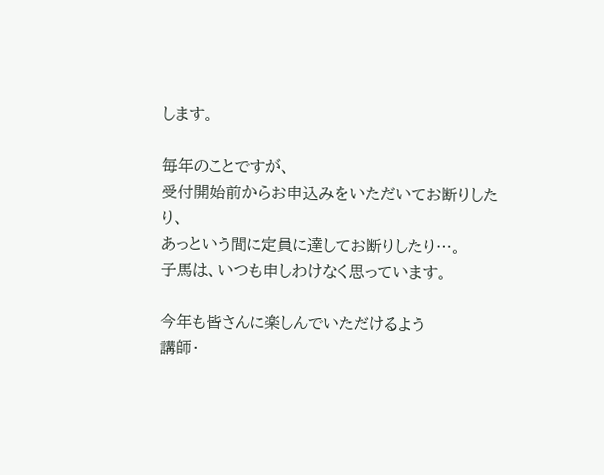します。

毎年のことですが、
受付開始前からお申込みをいただいてお断りしたり、
あっという間に定員に達してお断りしたり…。
子馬は、いつも申しわけなく思っています。

今年も皆さんに楽しんでいただけるよう
講師・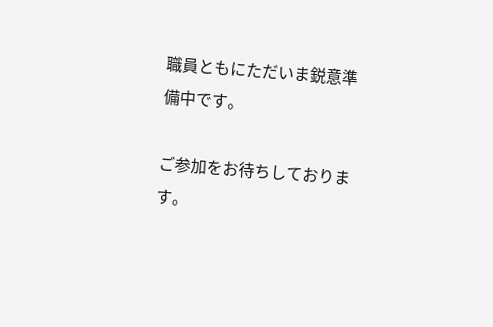職員ともにただいま鋭意準備中です。

ご参加をお待ちしております。